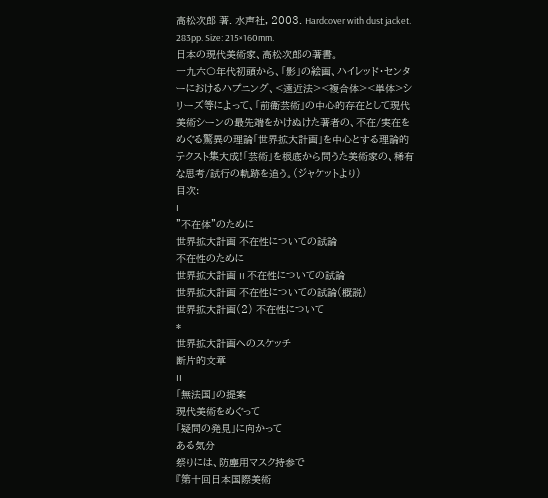高松次郎 著. 水声社, 2003. Hardcover with dust jacket. 283pp. Size: 215×160mm.
日本の現代美術家、高松次郎の著書。
一九六〇年代初頭から、「影」の絵画、ハイレッド・センターにおけるハプニング、<遠近法><複合体><単体>シリーズ等によって、「前衛芸術」の中心的存在として現代美術シーンの最先端をかけぬけた著者の、不在/実在をめぐる驚異の理論「世界拡大計画」を中心とする理論的テクスト集大成!「芸術」を根底から問うた美術家の、稀有な思考/試行の軌跡を追う。(ジャケットより)
目次:
I
”不在体”のために
世界拡大計画 不在性についての試論
不在性のために
世界拡大計画 II 不在性についての試論
世界拡大計画 不在性についての試論(概説)
世界拡大計画(2) 不在性について
*
世界拡大計画へのスケッチ
断片的文章
II
「無法国」の提案
現代美術をめぐって
「疑問の発見」に向かって
ある気分
祭りには、防塵用マスク持参で
『第十回日本国際美術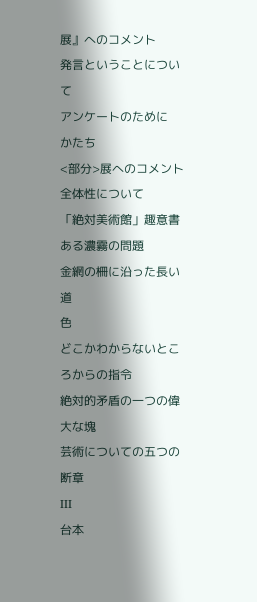展』へのコメント
発言ということについて
アンケートのために
かたち
<部分>展へのコメント
全体性について
「絶対美術館」趣意書
ある濃霧の問題
金網の柵に沿った長い道
色
どこかわからないところからの指令
絶対的矛盾の一つの偉大な塊
芸術についての五つの断章
III
台本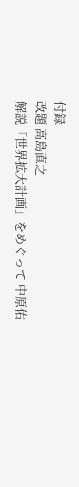付録
改題 高島直之
解説「世界拡大計画」をめぐって 中原佑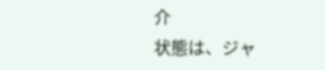介
状態は、ジャ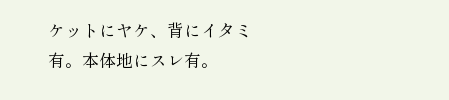ケットにヤケ、背にイタミ有。本体地にスレ有。